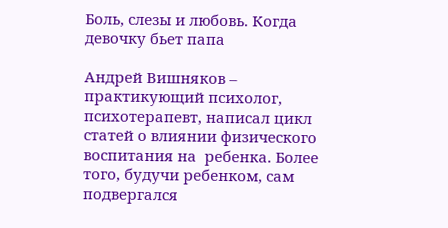Боль, слезы и любовь. Когда девочку бьет папа

Андрей Вишняков – практикующий психолог, психотерапевт, написал цикл статей о влиянии физического воспитания на  ребенка. Более того, будучи ребенком, сам подвергался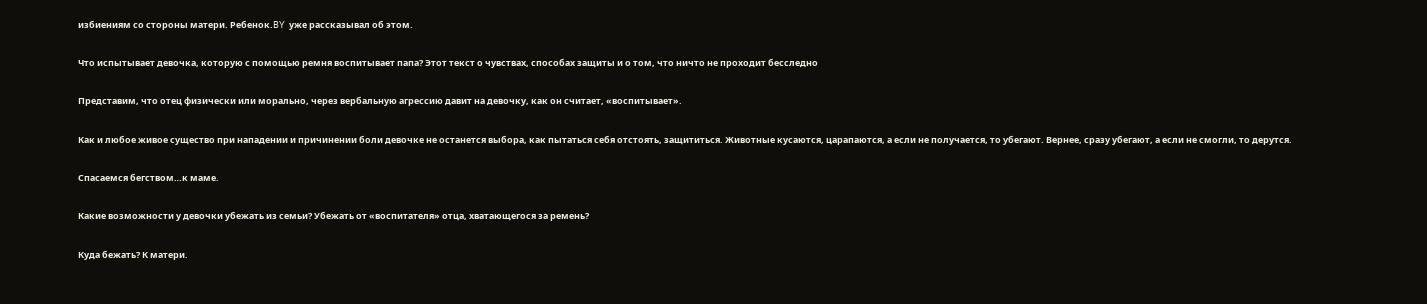избиениям со стороны матери. Ребенок.BY  уже рассказывал об этом.

Что испытывает девочка, которую с помощью ремня воспитывает папа? Этот текст о чувствах, способах защиты и о том, что ничто не проходит бесследно

Представим, что отец физически или морально, через вербальную агрессию давит на девочку, как он считает, «воспитывает».

Как и любое живое существо при нападении и причинении боли девочке не останется выбора, как пытаться себя отстоять, защититься. Животные кусаются, царапаются, а если не получается, то убегают. Вернее, сразу убегают, а если не смогли, то дерутся.

Спасаемся бегством…к маме.

Какие возможности у девочки убежать из семьи? Убежать от «воспитателя» отца, хватающегося за ремень?

Куда бежать? К матери.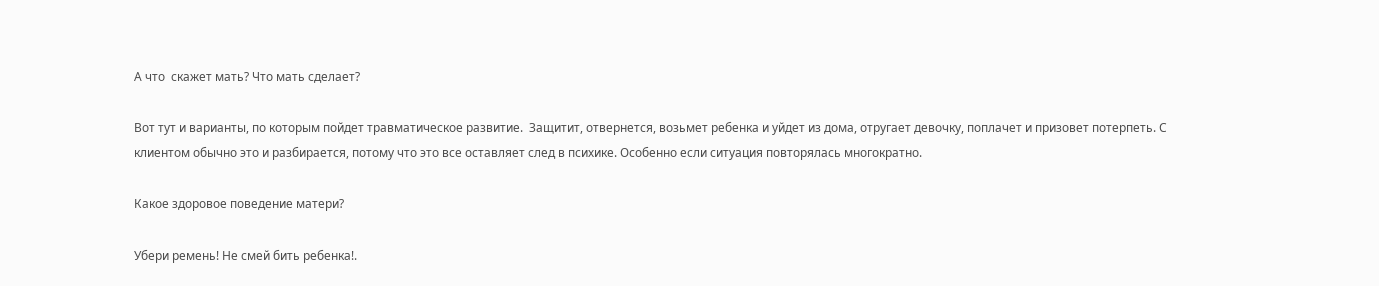А что  скажет мать? Что мать сделает?

Вот тут и варианты, по которым пойдет травматическое развитие.  Защитит, отвернется, возьмет ребенка и уйдет из дома, отругает девочку, поплачет и призовет потерпеть. С клиентом обычно это и разбирается, потому что это все оставляет след в психике. Особенно если ситуация повторялась многократно.

Какое здоровое поведение матери?

Убери ремень! Не смей бить ребенка!.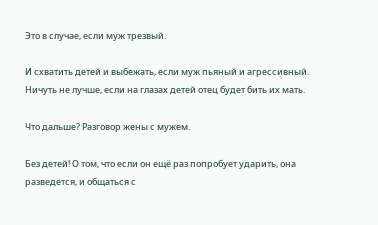Это в случае, если муж трезвый.

И схватить детей и выбежать, если муж пьяный и агрессивный. Ничуть не лучше, если на глазах детей отец будет бить их мать.

Что дальше? Разговор жены с мужем.

Без детей! О том, что если он ещё раз попробует ударить, она разведется, и общаться с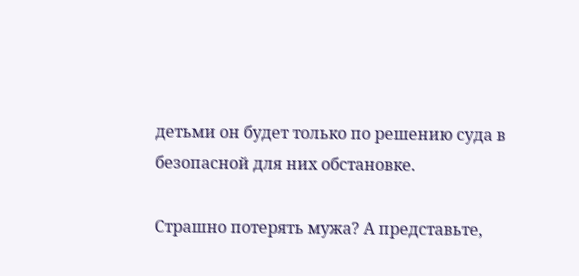детьми он будет только по решению суда в безопасной для них обстановке.

Страшно потерять мужа? А представьте,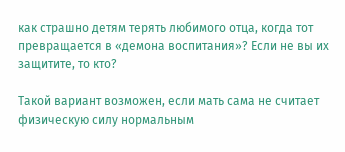как страшно детям терять любимого отца, когда тот превращается в «демона воспитания»? Если не вы их защитите, то кто?

Такой вариант возможен, если мать сама не считает физическую силу нормальным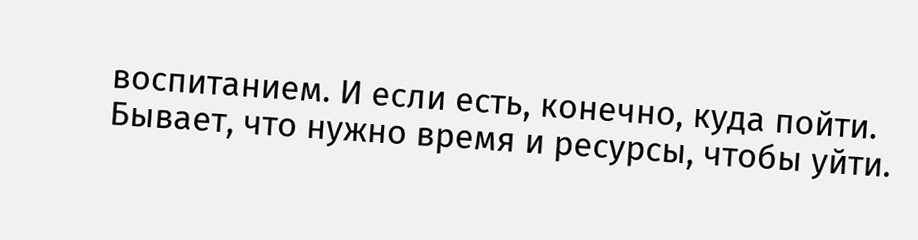воспитанием. И если есть, конечно, куда пойти. Бывает, что нужно время и ресурсы, чтобы уйти.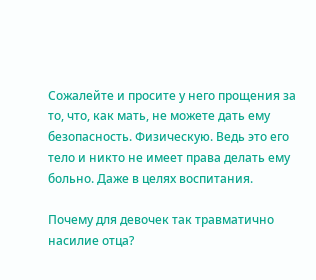Сожалейте и просите у него прощения за то, что, как мать, не можете дать ему безопасность. Физическую. Ведь это его тело и никто не имеет права делать ему больно. Даже в целях воспитания.

Почему для девочек так травматично насилие отца?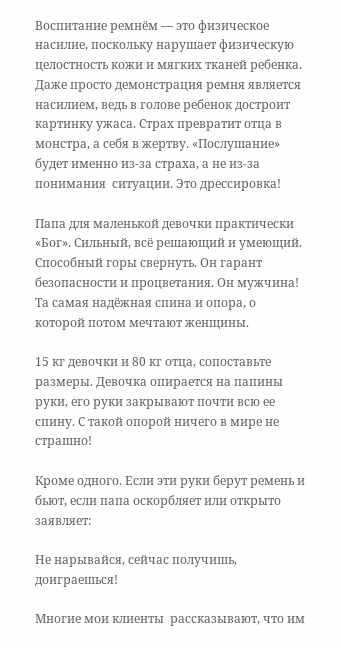Воспитание ремнём — это физическое насилие, поскольку нарушает физическую целостность кожи и мягких тканей ребенка. Даже просто демонстрация ремня является насилием, ведь в голове ребенок достроит картинку ужаса. Страх превратит отца в монстра, а себя в жертву. «Послушание» будет именно из-за страха, а не из-за понимания  ситуации. Это дрессировка!

Папа для маленькой девочки практически «Бог». Сильный, всё решающий и умеющий. Способный горы свернуть. Он гарант безопасности и процветания. Он мужчина! Та самая надёжная спина и опора, о которой потом мечтают женщины.

15 кг девочки и 80 кг отца, сопоставьте размеры. Девочка опирается на папины руки, его руки закрывают почти всю ее спину. С такой опорой ничего в мире не страшно!

Кроме одного. Если эти руки берут ремень и бьют, если папа оскорбляет или открыто заявляет:

Не нарывайся, сейчас получишь, доиграешься!

Многие мои клиенты  рассказывают, что им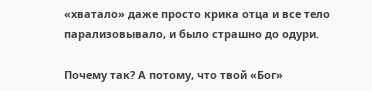«хватало» даже просто крика отца и все тело парализовывало, и было страшно до одури.

Почему так? А потому, что твой «Бог»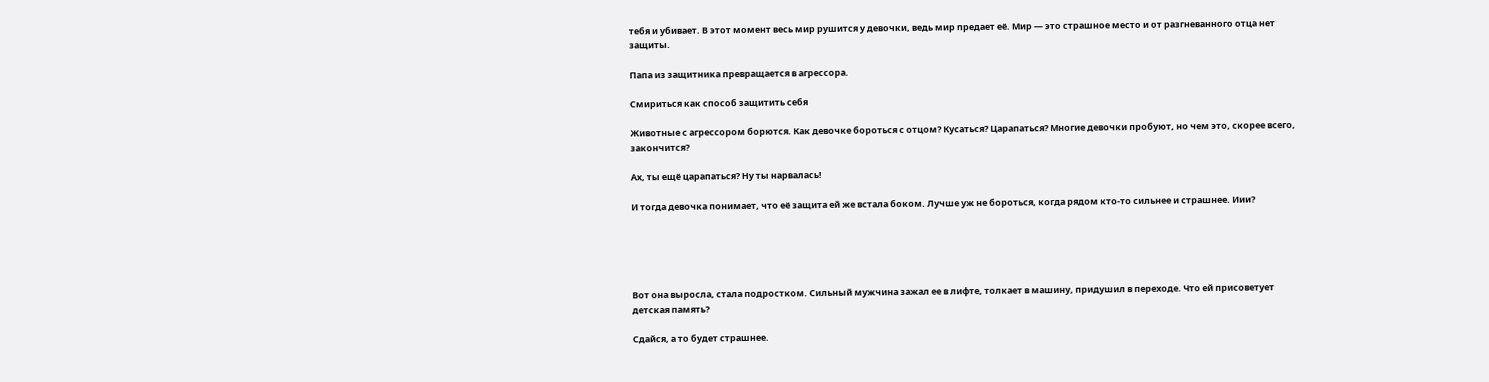тебя и убивает. В этот момент весь мир рушится у девочки, ведь мир предает её. Мир — это страшное место и от разгневанного отца нет защиты.

Папа из защитника превращается в агрессора.

Смириться как способ защитить себя

Животные с агрессором борются. Как девочке бороться с отцом? Кусаться? Царапаться? Многие девочки пробуют, но чем это, скорее всего, закончится?

Ах, ты ещё царапаться? Ну ты нарвалась!

И тогда девочка понимает, что её защита ей же встала боком. Лучше уж не бороться, когда рядом кто-то сильнее и страшнее. Иии?





Вот она выросла, стала подростком. Сильный мужчина зажал ее в лифте, толкает в машину, придушил в переходе. Что ей присоветует детская память?

Сдайся, а то будет страшнее.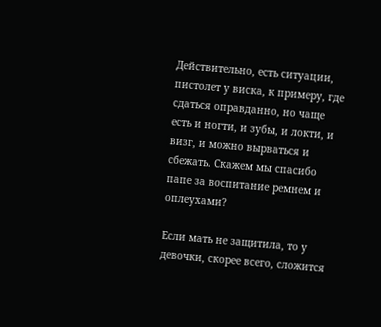Действительно, есть ситуации, пистолет у виска, к примеру, где сдаться оправданно, но чаще есть и ногти, и зубы, и локти, и визг, и можно вырваться и сбежать. Скажем мы спасибо папе за воспитание ремнем и оплеухами?

Если мать не защитила, то у девочки, скорее всего, сложится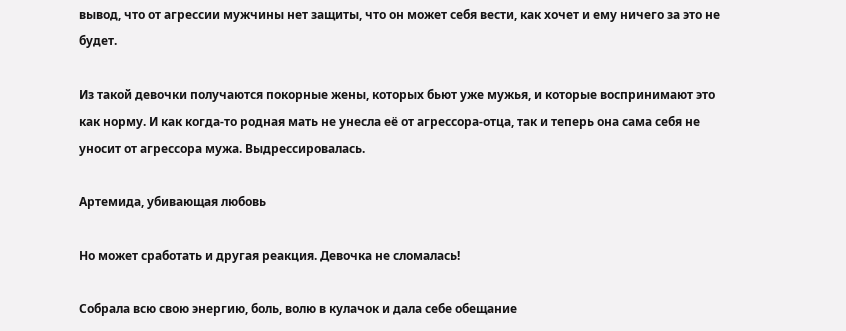вывод, что от агрессии мужчины нет защиты, что он может себя вести, как хочет и ему ничего за это не будет.

Из такой девочки получаются покорные жены, которых бьют уже мужья, и которые воспринимают это как норму. И как когда-то родная мать не унесла её от агрессора-отца, так и теперь она сама себя не уносит от агрессора мужа. Выдрессировалась.

Артемида, убивающая любовь

Но может сработать и другая реакция. Девочка не сломалась!

Собрала всю свою энергию, боль, волю в кулачок и дала себе обещание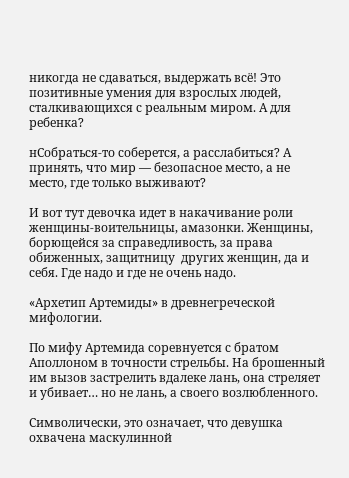никогда не сдаваться, выдержать всё! Это  позитивные умения для взрослых людей, сталкивающихся с реальным миром. А для ребенка?

нСобраться-то соберется, а расслабиться? А принять, что мир — безопасное место, а не место, где только выживают?

И вот тут девочка идет в накачивание роли  женщины-воительницы, амазонки. Женщины, борющейся за справедливость, за права обиженных, защитницу  других женщин, да и себя. Где надо и где не очень надо.

«Архетип Артемиды» в древнегреческой мифологии.

По мифу Артемида соревнуется с братом Аполлоном в точности стрельбы. На брошенный им вызов застрелить вдалеке лань, она стреляет и убивает… но не лань, а своего возлюбленного.

Символически, это означает, что девушка охвачена маскулинной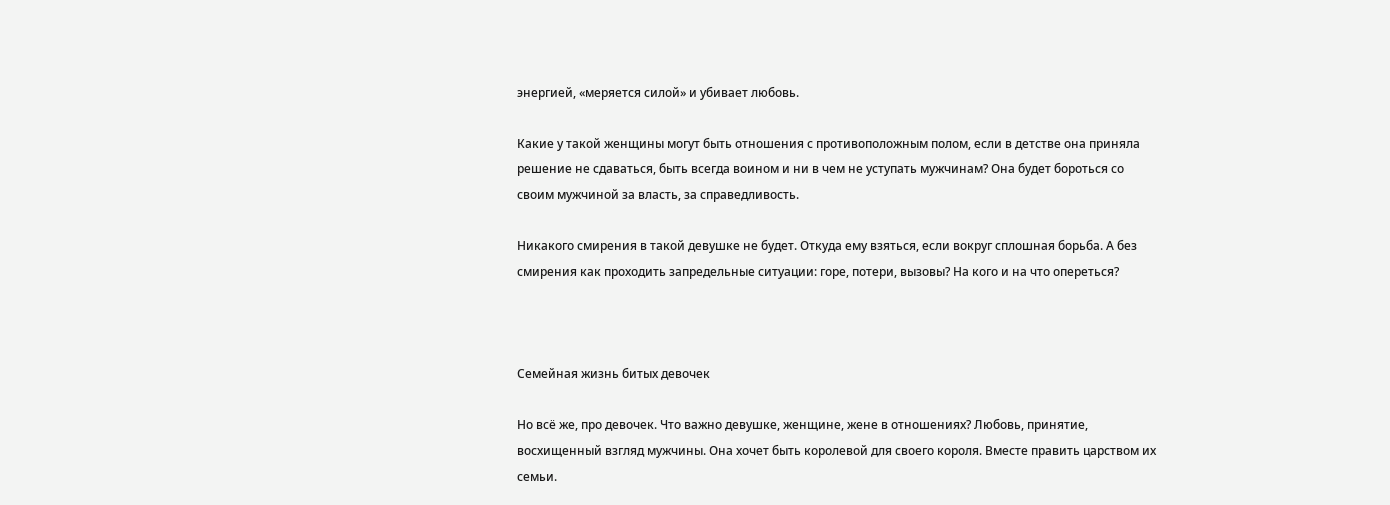энергией, «меряется силой» и убивает любовь.

Какие у такой женщины могут быть отношения с противоположным полом, если в детстве она приняла решение не сдаваться, быть всегда воином и ни в чем не уступать мужчинам? Она будет бороться со своим мужчиной за власть, за справедливость.

Никакого смирения в такой девушке не будет. Откуда ему взяться, если вокруг сплошная борьба. А без смирения как проходить запредельные ситуации: горе, потери, вызовы? На кого и на что опереться?



Семейная жизнь битых девочек

Но всё же, про девочек. Что важно девушке, женщине, жене в отношениях? Любовь, принятие, восхищенный взгляд мужчины. Она хочет быть королевой для своего короля. Вместе править царством их семьи.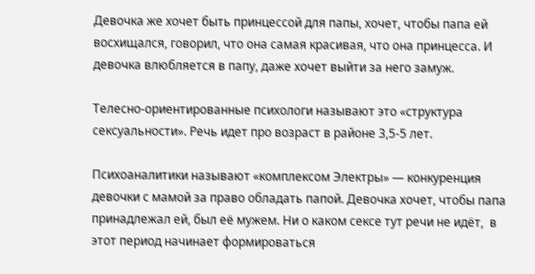Девочка же хочет быть принцессой для папы, хочет, чтобы папа ей восхищался, говорил, что она самая красивая, что она принцесса. И девочка влюбляется в папу, даже хочет выйти за него замуж.

Телесно-ориентированные психологи называют это «структура сексуальности». Речь идет про возраст в районе 3,5-5 лет.

Психоаналитики называют «комплексом Электры» — конкуренция девочки с мамой за право обладать папой. Девочка хочет, чтобы папа принадлежал ей, был её мужем. Ни о каком сексе тут речи не идёт,  в этот период начинает формироваться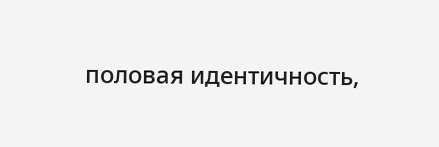половая идентичность,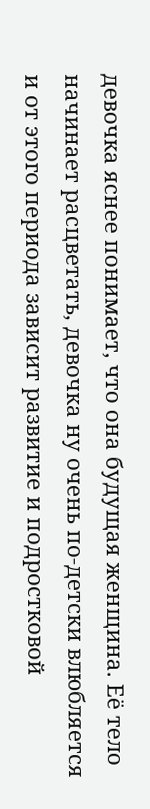девочка яснее понимает, что она будущая женщина. Её тело начинает расцветать, девочка ну очень по-детски влюбляется и от этого периода зависит развитие и подростковой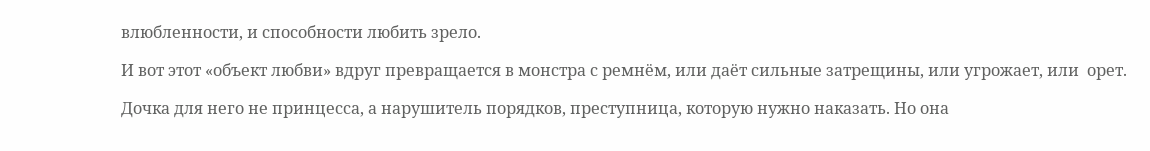влюбленности, и способности любить зрело.

И вот этот «объект любви» вдруг превращается в монстра с ремнём, или даёт сильные затрещины, или угрожает, или  орет.

Дочка для него не принцесса, а нарушитель порядков, преступница, которую нужно наказать. Но она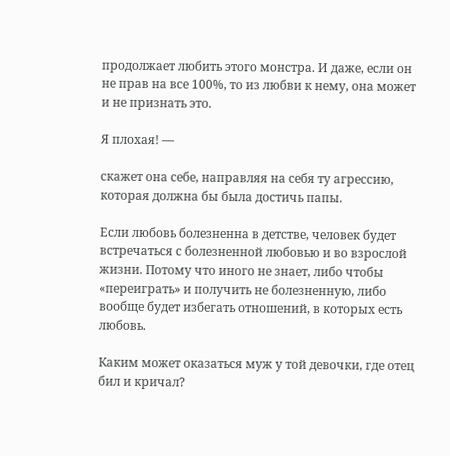продолжает любить этого монстра. И даже, если он не прав на все 100%, то из любви к нему, она может и не признать это.

Я плохая! —

скажет она себе, направляя на себя ту агрессию, которая должна бы была достичь папы.

Если любовь болезненна в детстве, человек будет встречаться с болезненной любовью и во взрослой жизни. Потому что иного не знает, либо чтобы «переиграть» и получить не болезненную, либо вообще будет избегать отношений, в которых есть любовь.

Каким может оказаться муж у той девочки, где отец бил и кричал?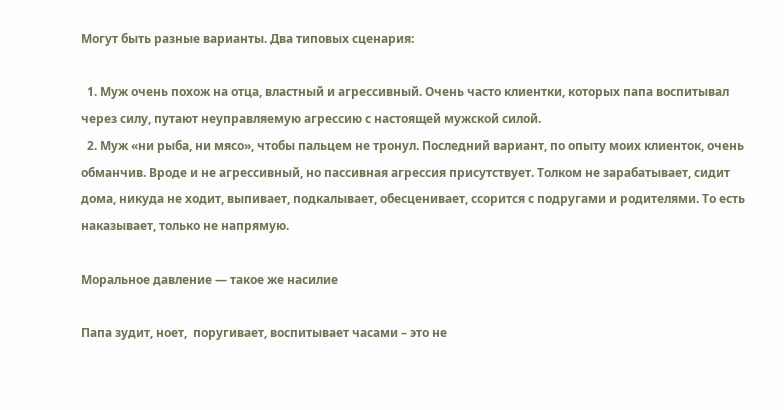Могут быть разные варианты. Два типовых сценария:

  1. Муж очень похож на отца, властный и агрессивный. Очень часто клиентки, которых папа воспитывал через силу, путают неуправляемую агрессию с настоящей мужской силой.
  2. Муж «ни рыба, ни мясо», чтобы пальцем не тронул. Последний вариант, по опыту моих клиенток, очень обманчив. Вроде и не агрессивный, но пассивная агрессия присутствует. Толком не зарабатывает, сидит дома, никуда не ходит, выпивает, подкалывает, обесценивает, ссорится с подругами и родителями. То есть наказывает, только не напрямую.

Моральное давление — такое же насилие

Папа зудит, ноет,  поругивает, воспитывает часами – это не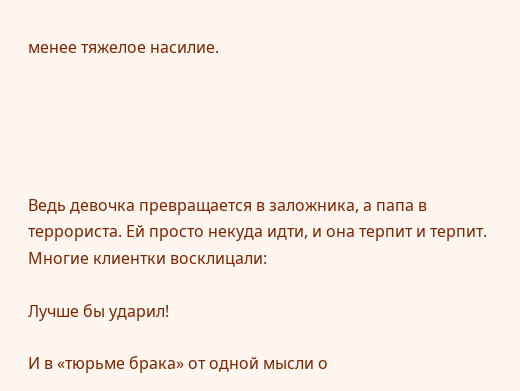менее тяжелое насилие.





Ведь девочка превращается в заложника, а папа в террориста. Ей просто некуда идти, и она терпит и терпит. Многие клиентки восклицали:

Лучше бы ударил!

И в «тюрьме брака» от одной мысли о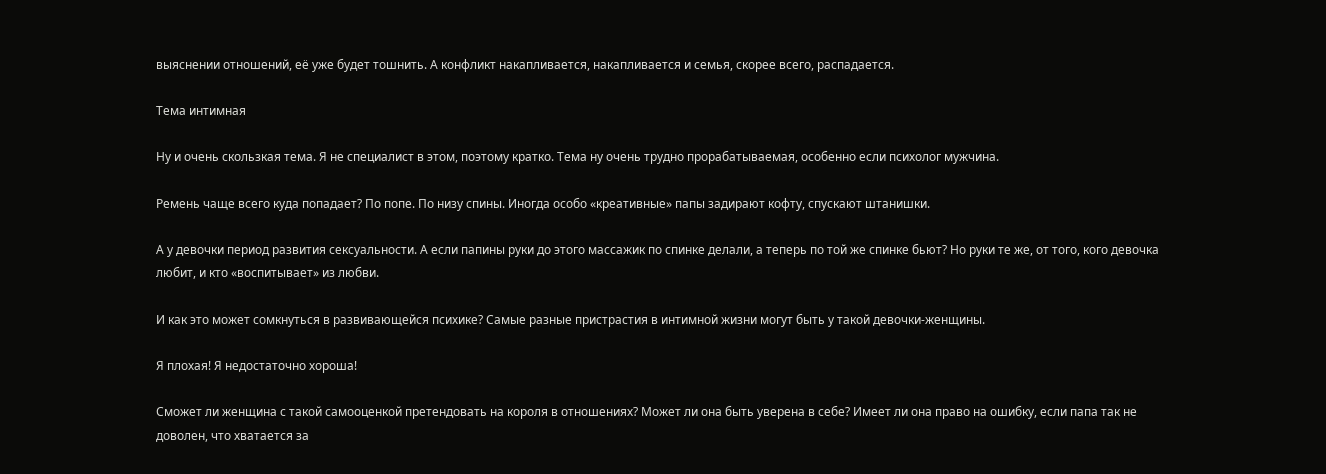выяснении отношений, её уже будет тошнить. А конфликт накапливается, накапливается и семья, скорее всего, распадается.

Тема интимная

Ну и очень скользкая тема. Я не специалист в этом, поэтому кратко. Тема ну очень трудно прорабатываемая, особенно если психолог мужчина.

Ремень чаще всего куда попадает? По попе. По низу спины. Иногда особо «креативные» папы задирают кофту, спускают штанишки.

А у девочки период развития сексуальности. А если папины руки до этого массажик по спинке делали, а теперь по той же спинке бьют? Но руки те же, от того, кого девочка любит, и кто «воспитывает» из любви.

И как это может сомкнуться в развивающейся психике? Самые разные пристрастия в интимной жизни могут быть у такой девочки-женщины.

Я плохая! Я недостаточно хороша!

Сможет ли женщина с такой самооценкой претендовать на короля в отношениях? Может ли она быть уверена в себе? Имеет ли она право на ошибку, если папа так не доволен, что хватается за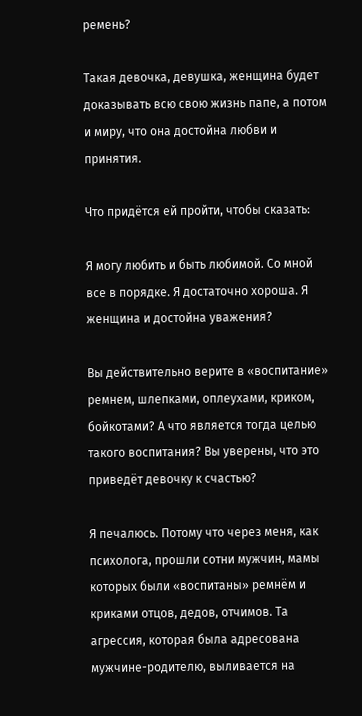ремень?

Такая девочка, девушка, женщина будет доказывать всю свою жизнь папе, а потом и миру, что она достойна любви и принятия.

Что придётся ей пройти, чтобы сказать:

Я могу любить и быть любимой. Со мной все в порядке. Я достаточно хороша. Я женщина и достойна уважения?

Вы действительно верите в «воспитание» ремнем, шлепками, оплеухами, криком, бойкотами? А что является тогда целью такого воспитания? Вы уверены, что это приведёт девочку к счастью?

Я печалюсь. Потому что через меня, как психолога, прошли сотни мужчин, мамы которых были «воспитаны» ремнём и криками отцов, дедов, отчимов. Та агрессия, которая была адресована мужчине-родителю, выливается на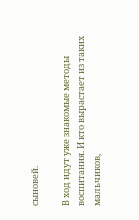сыновей.

В ход идут уже знакомые методы воспитания. И кто вырастает из таких мальчиков,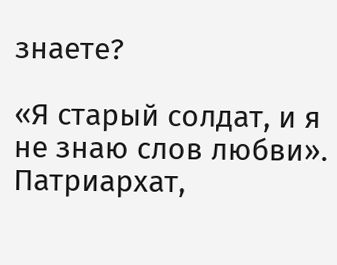знаете?

«Я старый солдат, и я не знаю слов любви». Патриархат,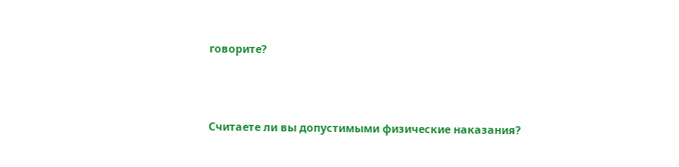говорите?



Считаете ли вы допустимыми физические наказания?